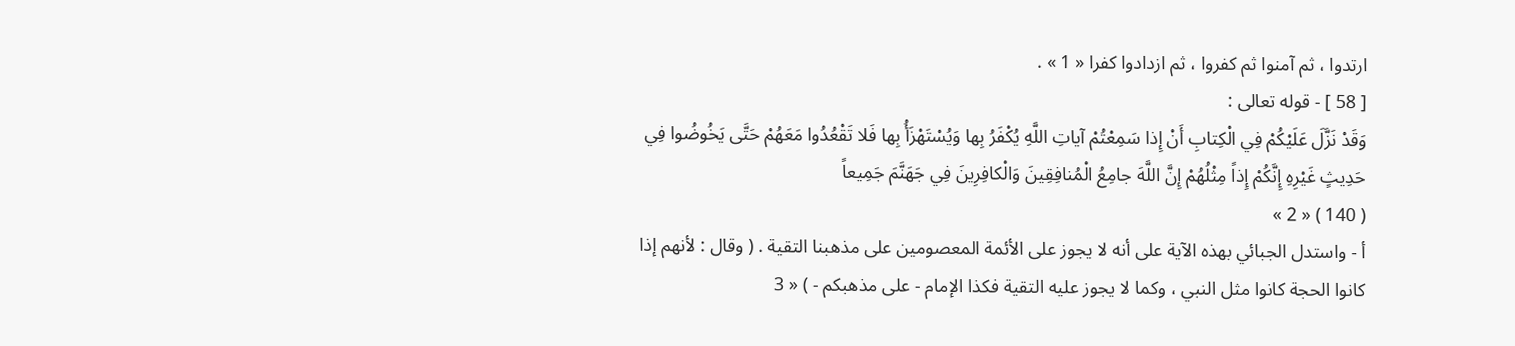ارتدوا ، ثم آمنوا ثم كفروا ، ثم ازدادوا كفرا « 1 » .
[ 58 ] - قوله تعالى :
وَقَدْ نَزَّلَ عَلَيْكُمْ فِي الْكِتابِ أَنْ إِذا سَمِعْتُمْ آياتِ اللَّهِ يُكْفَرُ بِها وَيُسْتَهْزَأُ بِها فَلا تَقْعُدُوا مَعَهُمْ حَتَّى يَخُوضُوا فِي حَدِيثٍ غَيْرِهِ إِنَّكُمْ إِذاً مِثْلُهُمْ إِنَّ اللَّهَ جامِعُ الْمُنافِقِينَ وَالْكافِرِينَ فِي جَهَنَّمَ جَمِيعاً
( 140 ) « 2 »
أ - واستدل الجبائي بهذه الآية على أنه لا يجوز على الأئمة المعصومين على مذهبنا التقية . ( وقال : لأنهم إذا كانوا الحجة كانوا مثل النبي ، وكما لا يجوز عليه التقية فكذا الإمام - على مذهبكم - ) « 3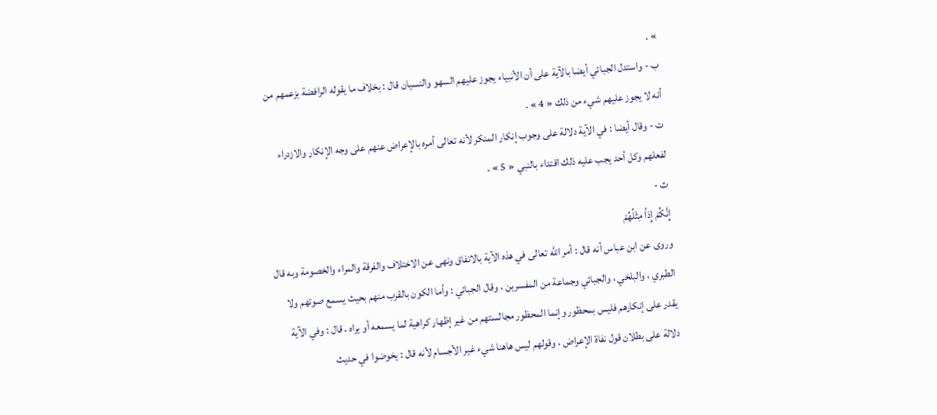» .
ب - واستدل الجبائي أيضا بالآية على أن الأنبياء يجوز عليهم السهو والنسيان قال : بخلاف ما يقوله الرافضة بزعمهم من أنه لا يجوز عليهم شيء من ذلك « 4 » .
ت - وقال أيضا : في الآية دلالة على وجوب إنكار المنكر لأنه تعالى أمره بالإعراض عنهم على وجه الإنكار والازدراء لفعلهم وكل أحد يجب عليه ذلك اقتداء بالنبي « 5 » .
ث -
إِنَّكُمْ إِذاً مِثْلُهُمْ
وروى عن ابن عباس أنه قال : أمر اللّه تعالى في هذه الآية بالاتفاق ونهى عن الاختلاف والفرقة والمراء والخصومة وبه قال الطبري ، والبلخي ، والجبائي وجماعة من المفسرين ، وقال الجبائي : وأما الكون بالقرب منهم بحيث يسمع صوتهم ولا يقدر على إنكارهم فليس بمحظور وإنما المحظور مجالستهم من غير إظهار كراهية لما يسمعه أو يراه ، قال : وفي الآية دلالة على بطلان قول نفاة الإعراض ، وقولهم ليس هاهنا شيء غير الأجسام لأنه قال : يخوضوا في حديث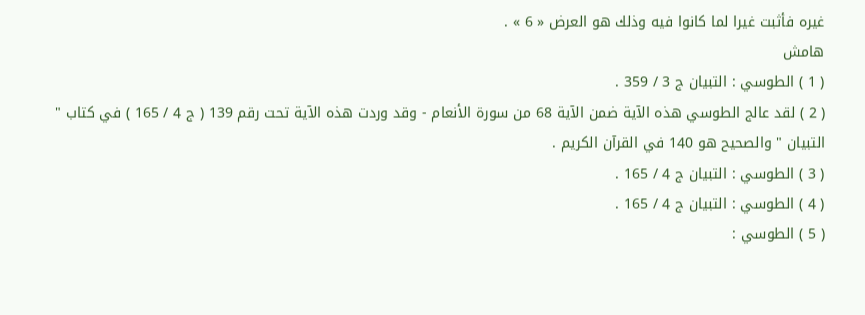غيره فأثبت غيرا لما كانوا فيه وذلك هو العرض « 6 » .
هامش
( 1 ) الطوسي : التبيان ج 3 / 359 .
( 2 ) لقد عالج الطوسي هذه الآية ضمن الآية 68 من سورة الأنعام - وقد وردت هذه الآية تحت رقم 139 ( ج 4 / 165 ) في كتاب " التبيان " والصحيح هو 140 في القرآن الكريم .
( 3 ) الطوسي : التبيان ج 4 / 165 .
( 4 ) الطوسي : التبيان ج 4 / 165 .
( 5 ) الطوسي :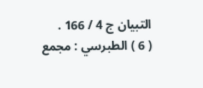التبيان ج 4 / 166 .
( 6 ) الطبرسي : مجمع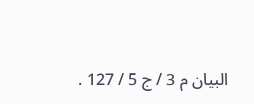البيان م 3 / ج 5 / 127 .